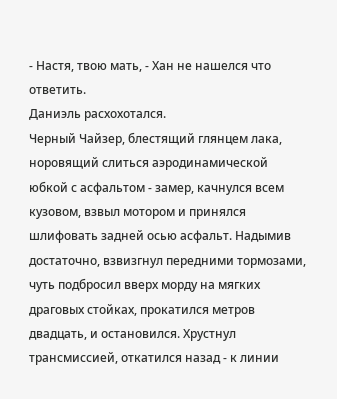- Настя, твою мать, - Хан не нашелся что ответить.
Даниэль расхохотался.
Черный Чайзер, блестящий глянцем лака, норовящий слиться аэродинамической юбкой с асфальтом - замер, качнулся всем кузовом, взвыл мотором и принялся шлифовать задней осью асфальт. Надымив достаточно, взвизгнул передними тормозами, чуть подбросил вверх морду на мягких драговых стойках, прокатился метров двадцать, и остановился. Хрустнул трансмиссией, откатился назад - к линии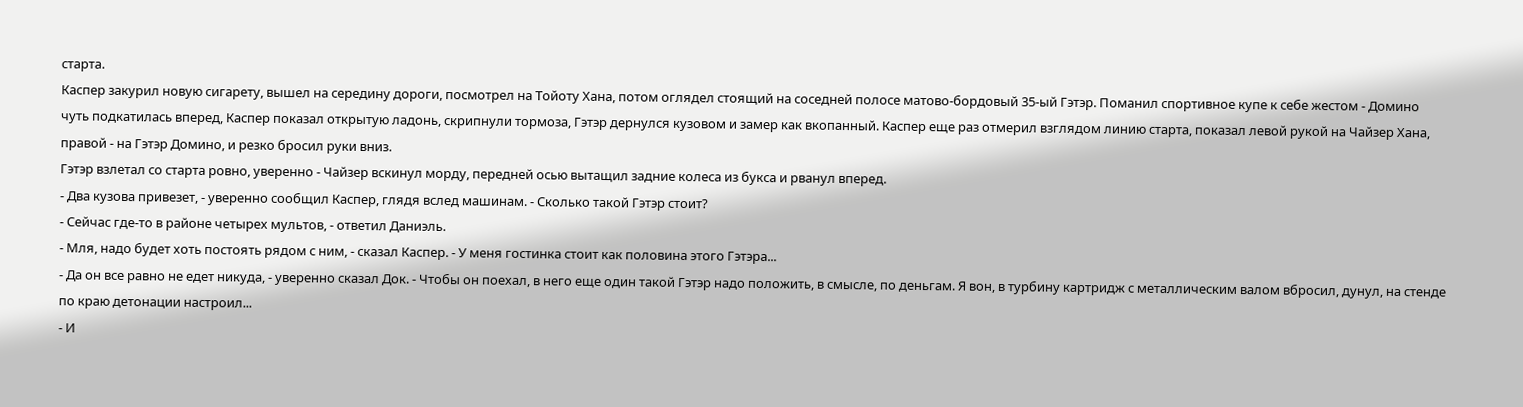старта.
Каспер закурил новую сигарету, вышел на середину дороги, посмотрел на Тойоту Хана, потом оглядел стоящий на соседней полосе матово-бордовый 35-ый Гэтэр. Поманил спортивное купе к себе жестом - Домино чуть подкатилась вперед, Каспер показал открытую ладонь, скрипнули тормоза, Гэтэр дернулся кузовом и замер как вкопанный. Каспер еще раз отмерил взглядом линию старта, показал левой рукой на Чайзер Хана, правой - на Гэтэр Домино, и резко бросил руки вниз.
Гэтэр взлетал со старта ровно, уверенно - Чайзер вскинул морду, передней осью вытащил задние колеса из букса и рванул вперед.
- Два кузова привезет, - уверенно сообщил Каспер, глядя вслед машинам. - Сколько такой Гэтэр стоит?
- Сейчас где-то в районе четырех мультов, - ответил Даниэль.
- Мля, надо будет хоть постоять рядом с ним, - сказал Каспер. - У меня гостинка стоит как половина этого Гэтэра...
- Да он все равно не едет никуда, - уверенно сказал Док. - Чтобы он поехал, в него еще один такой Гэтэр надо положить, в смысле, по деньгам. Я вон, в турбину картридж с металлическим валом вбросил, дунул, на стенде по краю детонации настроил...
- И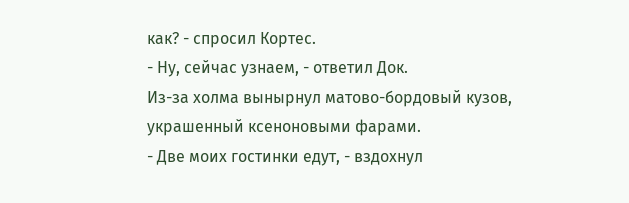как? - спросил Кортес.
- Ну, сейчас узнаем, - ответил Док.
Из-за холма вынырнул матово-бордовый кузов, украшенный ксеноновыми фарами.
- Две моих гостинки едут, - вздохнул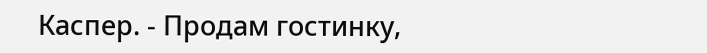Каспер. - Продам гостинку,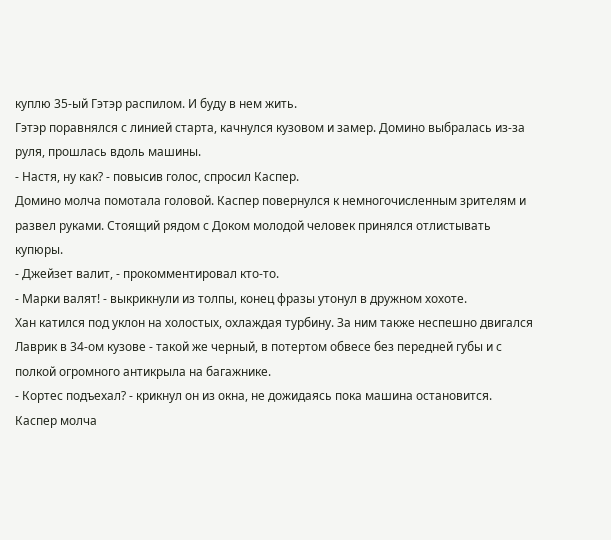куплю 35-ый Гэтэр распилом. И буду в нем жить.
Гэтэр поравнялся с линией старта, качнулся кузовом и замер. Домино выбралась из-за руля, прошлась вдоль машины.
- Настя, ну как? - повысив голос, спросил Каспер.
Домино молча помотала головой. Каспер повернулся к немногочисленным зрителям и развел руками. Стоящий рядом с Доком молодой человек принялся отлистывать купюры.
- Джейзет валит, - прокомментировал кто-то.
- Марки валят! - выкрикнули из толпы, конец фразы утонул в дружном хохоте.
Хан катился под уклон на холостых, охлаждая турбину. За ним также неспешно двигался Лаврик в 34-ом кузове - такой же черный, в потертом обвесе без передней губы и с полкой огромного антикрыла на багажнике.
- Кортес подъехал? - крикнул он из окна, не дожидаясь пока машина остановится.
Каспер молча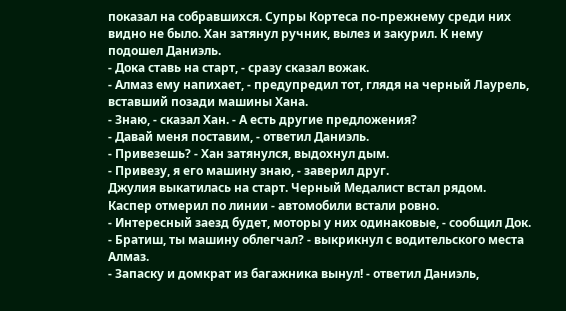показал на собравшихся. Супры Кортеса по-прежнему среди них видно не было. Хан затянул ручник, вылез и закурил. К нему подошел Даниэль.
- Дока ставь на старт, - сразу сказал вожак.
- Алмаз ему напихает, - предупредил тот, глядя на черный Лаурель, вставший позади машины Хана.
- Знаю, - сказал Хан. - А есть другие предложения?
- Давай меня поставим, - ответил Даниэль.
- Привезешь? - Хан затянулся, выдохнул дым.
- Привезу, я его машину знаю, - заверил друг.
Джулия выкатилась на старт. Черный Медалист встал рядом. Каспер отмерил по линии - автомобили встали ровно.
- Интересный заезд будет, моторы у них одинаковые, - сообщил Док.
- Братиш, ты машину облегчал? - выкрикнул с водительского места Алмаз.
- Запаску и домкрат из багажника вынул! - ответил Даниэль,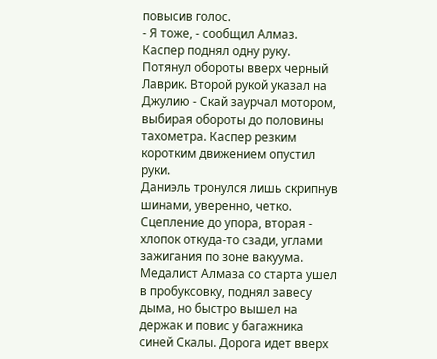повысив голос.
- Я тоже, - сообщил Алмаз.
Каспер поднял одну руку. Потянул обороты вверх черный Лаврик. Второй рукой указал на Джулию - Скай заурчал мотором, выбирая обороты до половины тахометра. Каспер резким коротким движением опустил руки.
Даниэль тронулся лишь скрипнув шинами, уверенно, четко. Сцепление до упора, вторая - хлопок откуда-то сзади, углами зажигания по зоне вакуума. Медалист Алмаза со старта ушел в пробуксовку, поднял завесу дыма, но быстро вышел на держак и повис у багажника синей Скалы. Дорога идет вверх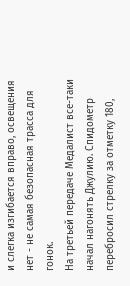и слегка изгибается вправо, освещения нет - не самая безопасная трасса для гонок.
На третьей передаче Медалист все-таки начал нагонять Джулию. Спидометр перебросил стрелку за отметку 180,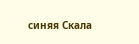синяя Скала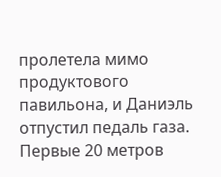пролетела мимо продуктового павильона, и Даниэль отпустил педаль газа. Первые 20 метров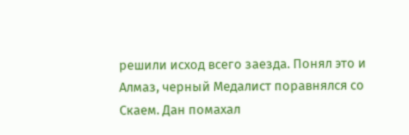решили исход всего заезда. Понял это и Алмаз, черный Медалист поравнялся со Скаем. Дан помахал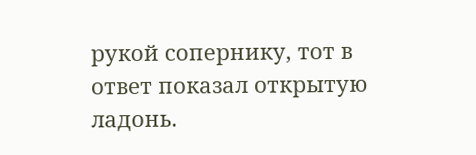рукой сопернику, тот в ответ показал открытую ладонь.